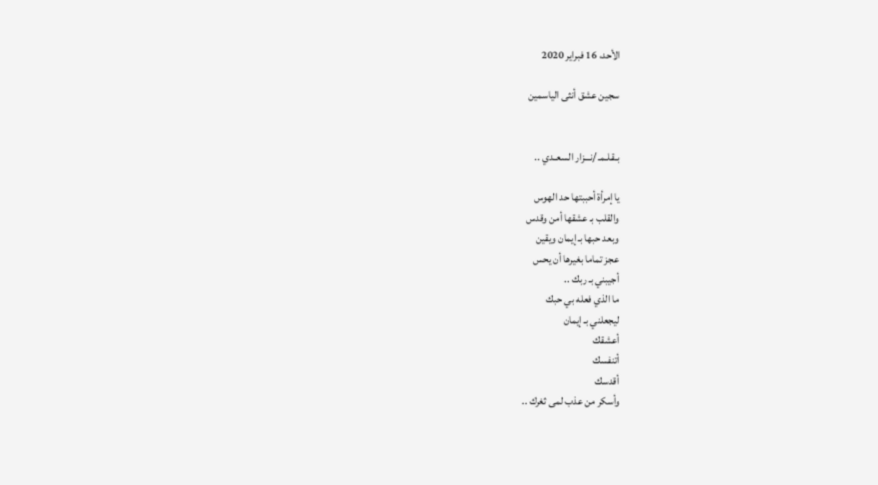الأحد، 16 فبراير 2020

سجين عشق أنثى الياسمين


بـقـلـمـ /نـــزار السعــدي ..

يا إمرأة أحببتها حد الهوس
والقلب بـ عشقها أمن وقدس
وبعد حبها بـ إيمان ويقين
عجز تماما بغيرها أن يحس
أجيبني بـ ربك ..
ما الذي فعله بي حبك
ليجعلني بـ إيمان
أعشقك
أتنفسك
أقدسك
وأسكر من عذب لمى ثغرك ..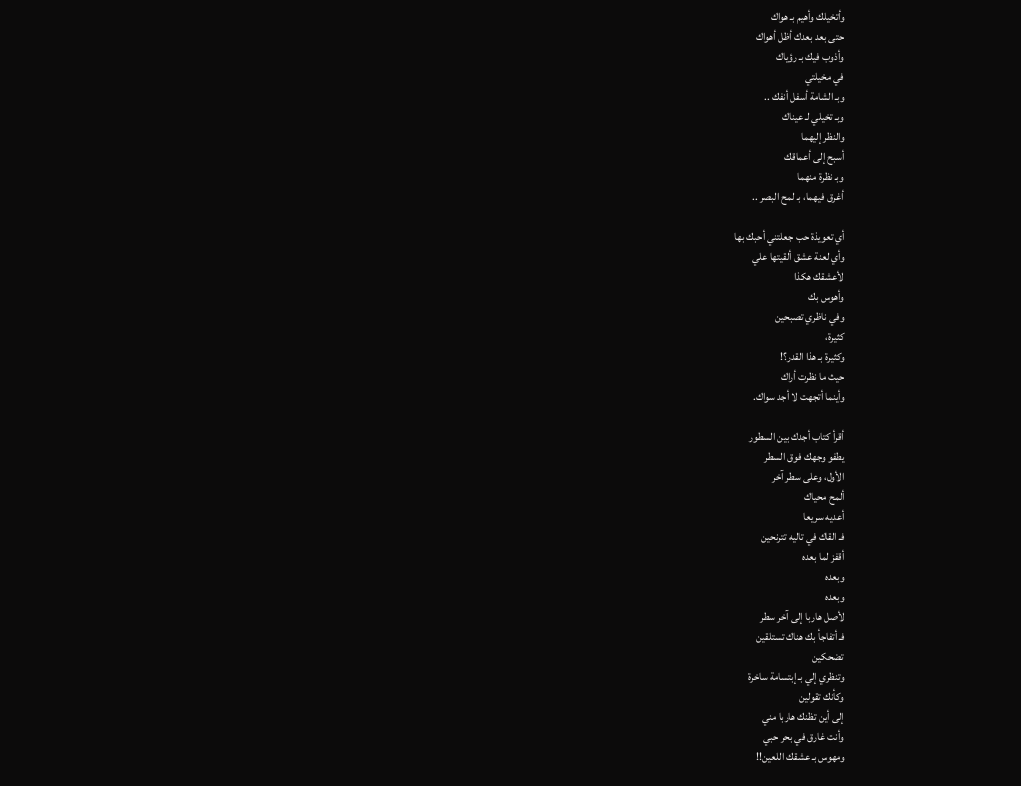وأتخيلك وأهيم بـ هواك
حتى بعد بعدك أظل أهواك
وأذوب فيك بـ رؤياك
في مخيلتي
وبـ الشامة أسفل أنفك ..
وبـ تخيلي لـ عيناك
والنظر إليهما
أسبح إلى أعماقك
وبـ نظرة منهما
أغرق فيهما، بـ لمح البصر ..

أي تعويذة حب جعلتني أحبك بها
وأي لعنة عشق ألقيتها علي
لأعشقك هكذا
وأهوس بك
وفي ناظري تصبحين
كثيرة،
وكثيرة بـ هذا القدر؟!
حيث ما نظرت أراك
وأينما أتجهت لا أجد سواك.

أقرأ كتاب أجدك بين السطور
يطفو وجهك فوق السطر
الأول، وعلى سطر آخر
ألمح محياك
أعديه سريعا
فـ القاك في تاليه تترنحين
أقفز لما بعده
وبعده
وبعده
لأصل هاربا إلى آخر سطر
فـ أتفاجأ بك هناك تستلقين
تضحكين
وتنظري إلي بـ إبتسامة ساخرة
وكأنك تقولين
إلى أين تظنك هاربا مني
وأنت غارق في بحر حبي
ومهوس بـ عشقك اللعين!!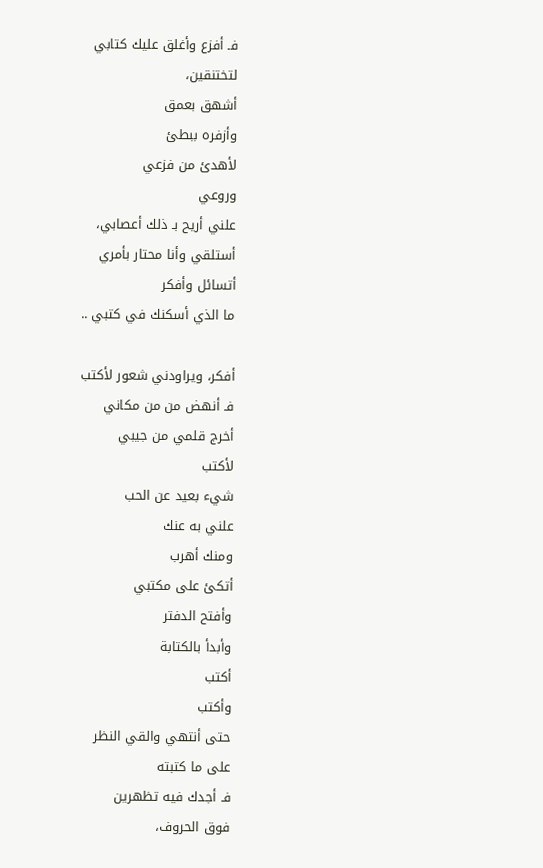فـ أفزع وأغلق عليك كتابي
لتختنقين،
أشهق بعمق
وأزفره ببطئ
لأهدئ من فزعي
وروعي
علني أريح بـ ذلك أعصابي،
أستلقي وأنا محتار بأمري
أتسائل وأفكر
ما الذي أسكنك في كتبي ..

أفكر، ويراودني شعور لأكتب
فـ أنهض من من مكاني
أخرج قلمي من جيبي
لأكتب
شيء بعيد عن الحب
علني به عنك
ومنك أهرب
أتكئ على مكتبي
وأفتح الدفتر
وأبدأ بالكتابة
أكتب
وأكتب
حتى أنتهي والقي النظر
على ما كتبته
فـ أجدك فيه تظهرين
فوق الحروف،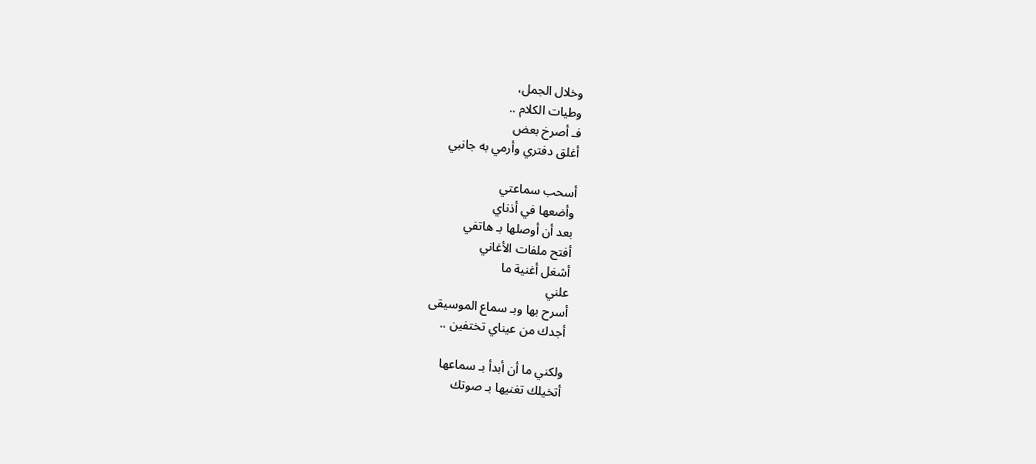وخلال الجمل،
وطيات الكلام ..
فـ أصرخ بعض
أغلق دفتري وأرمي به جانبي

أسحب سماعتي
وأضعها في أذناي
بعد أن أوصلها بـ هاتفي
أفتح ملفات الأغاني
أشغل أغنية ما
علني
أسرح بها وبـ سماع الموسيقى
أجدك من عيناي تختفين ..

ولكني ما أن أبدأ بـ سماعها
أتخيلك تغنيها بـ صوتك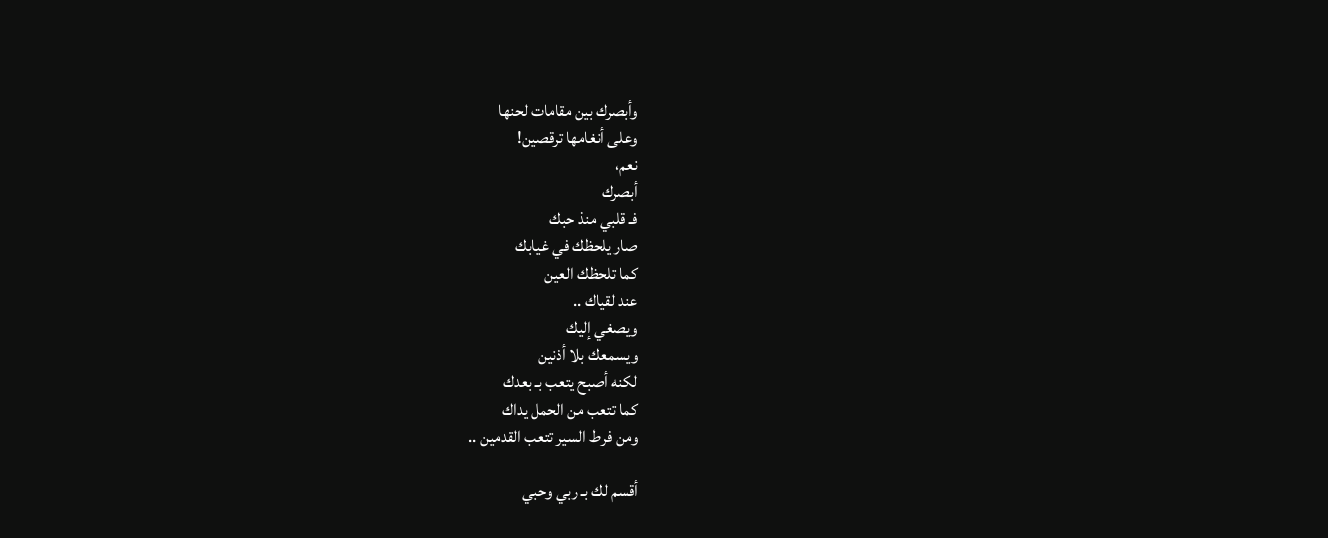وأبصرك بين مقامات لحنها
وعلى أنغامها ترقصين!
نعم،
أبصرك
فـ قلبي منذ حبك
صار يلحظك في غيابك
كما تلحظك العين
عند لقياك ..
ويصغي إليك
ويسمعك بلا أذنين
لكنه أصبح يتعب بـ بعدك
كما تتعب من الحمل يداك
ومن فرط السير تتعب القدمين ..

أقسم لك بـ ربي وحبي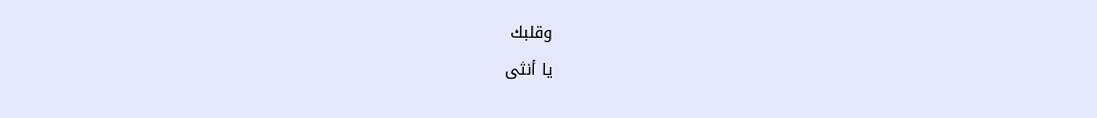وقلبك
يا أنثى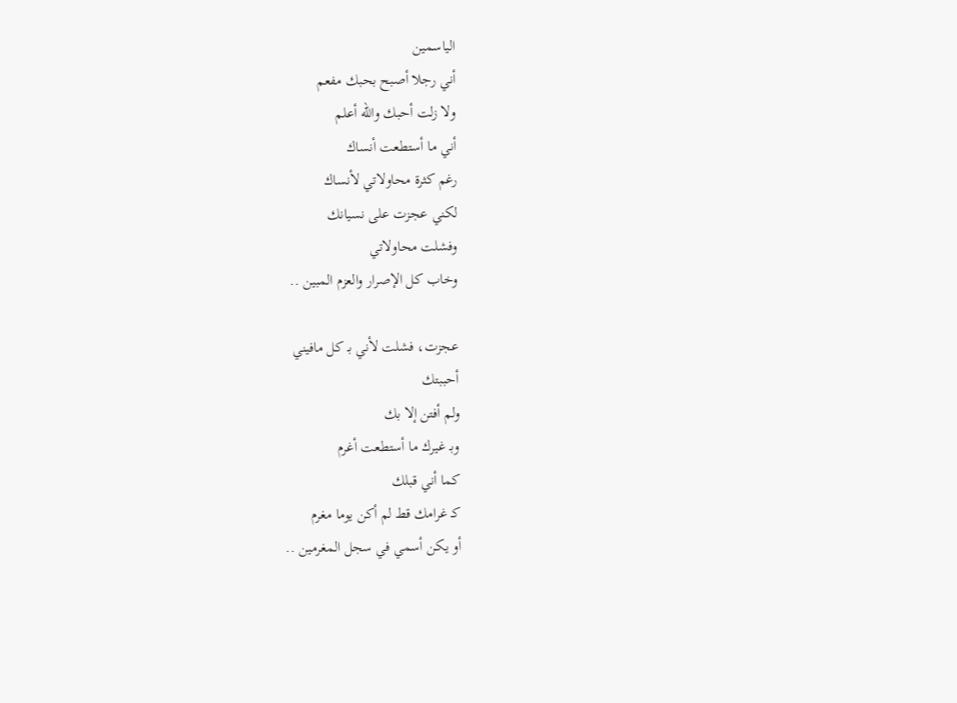الياسمين
أني رجلا أصبح بحبك مفعم
ولا زلت أحبك والله أعلم
أني ما أستطعت أنساك
رغم كثرة محاولاتي لأنساك
لكني عجزت على نسيانك
وفشلت محاولاتي
وخاب كل الإصرار والعزم المبين ..

عجزت، فشلت لأني بـ كل مافيني
أحببتك
ولم أفتن إلا بك
وبـ غيرك ما أستطعت أغرم
كما أني قبلك
كـ غرامك قط لم أكن يوما مغرم
أو يكن أسمي في سجل المغرمين ..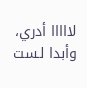لااااا أدري، وأبدا لـست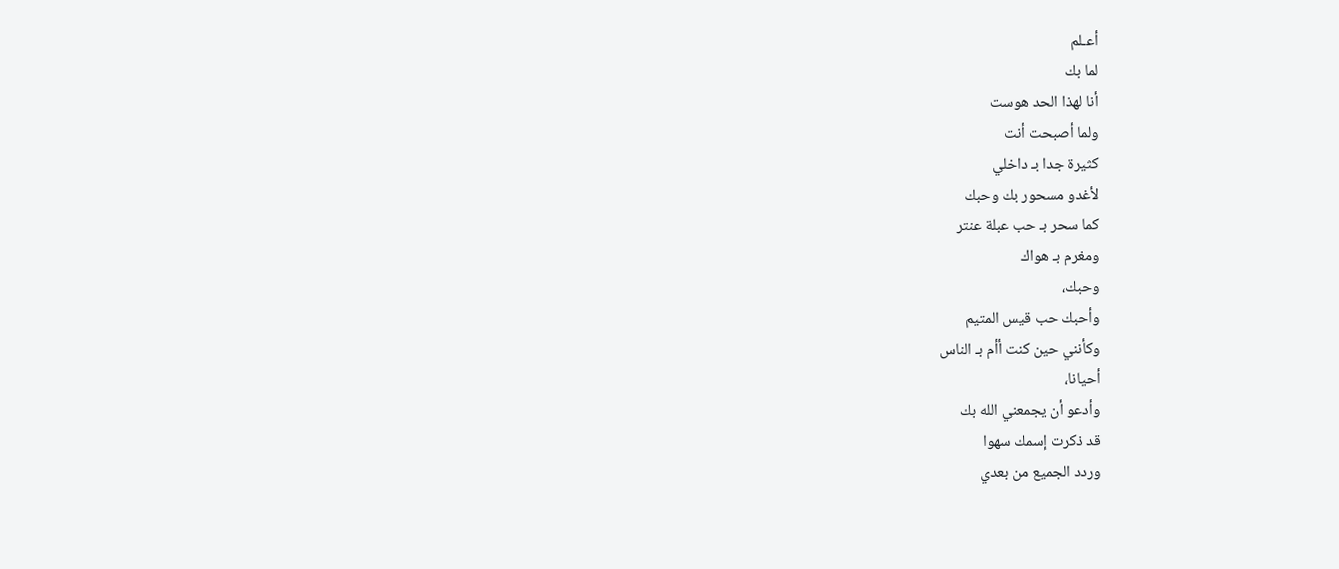أعـلم
لما بك
أنا لهذا الحد هوست
ولما أصبحت أنت
كثيرة جدا بـ داخلي
لأغدو مسحور بك وحبك
كما سحر بـ حب عبلة عنتر
ومغرم بـ هواك
وحبك،
وأحبك حب قيس المتيم
وكأنني حين كنت أأم بـ الناس
أحيانا،
وأدعو أن يجمعني الله بك
قد ذكرت إسمك سهوا
وردد الجميع من بعدي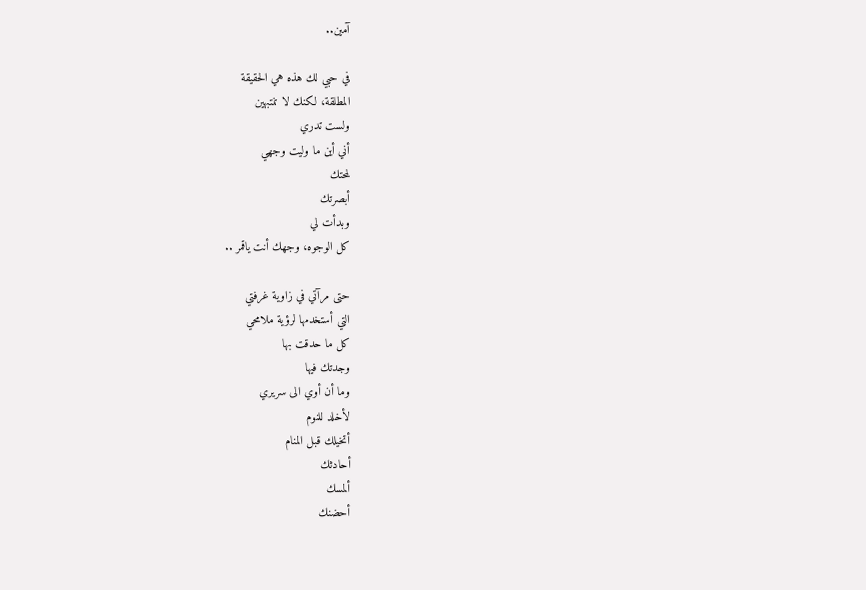آمين..

في حبي لك هذه هي الحقيقة
المطلقة، لكنك لا تنتبهين
ولست تدري
أني أين ما وليت وجهي
لمحتك
أبصرتك
وبدأت لي
كل الوجوه، وجهك أنت ياقمر ..

حتى مرآتي في زاوية غرفتي
التي أستخدمها لرؤية ملامحي
كل ما حدقت بها
وجدتك فيها
وما أن أوي الى سريري
لأخلد للنوم
أتخيلك قبل المنام
أحادثك
ألمسك
أحضنك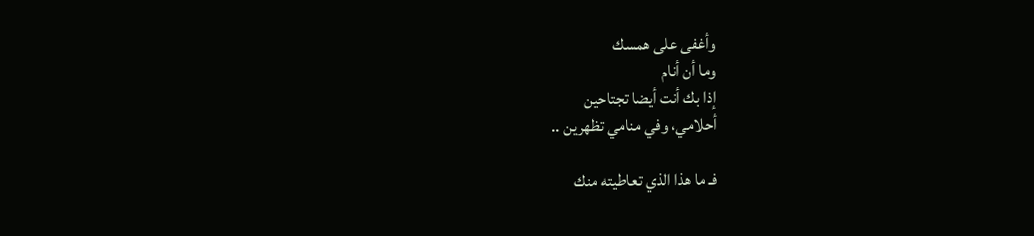وأغفى على همسك
وما أن أنام
إذا بك أنت أيضا تجتاحين
أحلامي، وفي منامي تظهرين ..

فـ ما هذا الذي تعاطيته منك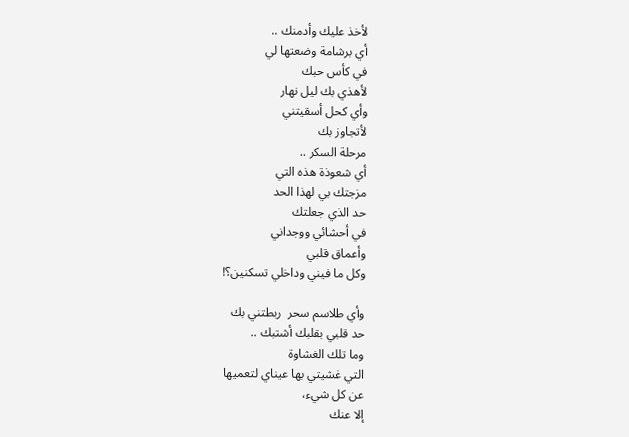لأخذ عليك وأدمنك ..
أي برشامة وضعتها لي
في كأس حبك
لأهذي بك ليل نهار
وأي كحل أسقيتني
لأتجاوز بك
مرحلة السكر ..
أي شعوذة هذه التي
مزجتك بي لهذا الحد
حد الذي جعلتك
في أحشائي ووجداني
وأعماق قلبي
وكل ما فيني وداخلي تسكنين؟!

وأي طلاسم سحر  ربطتني بك
حد قلبي بقلبك أشتبك ..
وما تلك الغشاوة
التي غشيتي بها عيناي لتعميها
عن كل شيء،
إلا عنك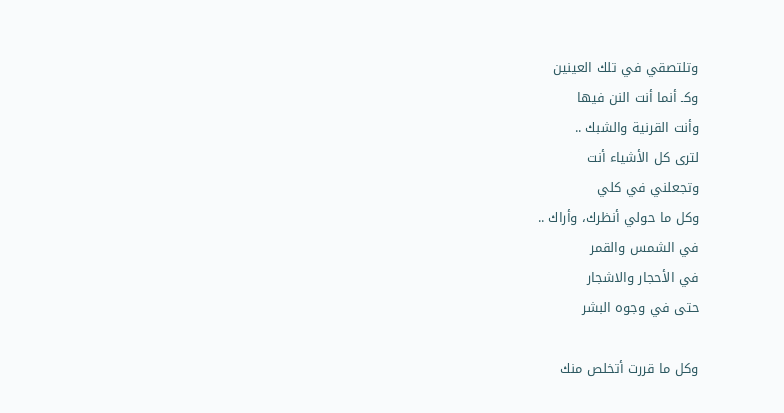وتلتصقي في تلك العينين
وكـ أنما أنت النن فيها
وأنت القرنية والشبك ..
لترى كل الأشياء أنت
وتجعلني في كلي
وكل ما حولي أنظرك، وأراك ..
في الشمس والقمر
في الأحجار والاشجار
حتى في وجوه البشر

وكل ما قررت أتخلص منك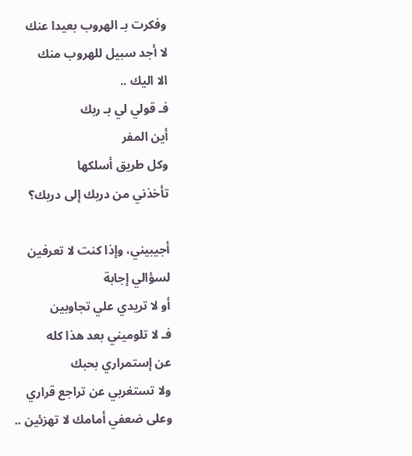وفكرت بـ الهروب بعيدا عنك
لا أجد سبيل للهروب منك
الا اليك ..
فـ قولي لي بـ ربك
أين المفر
وكل طريق أسلكها
تأخذني من دربك إلى دربك؟

أجيبيني، وإذا كنت لا تعرفين
لسؤالي إجابة
أو لا تريدي علي تجاوبين
فـ لا تلوميني بعد هذا كله
عن إستمراري بحبك
ولا تستغربي عن تراجع قراري
وعلى ضعفي أمامك لا تهزئين ..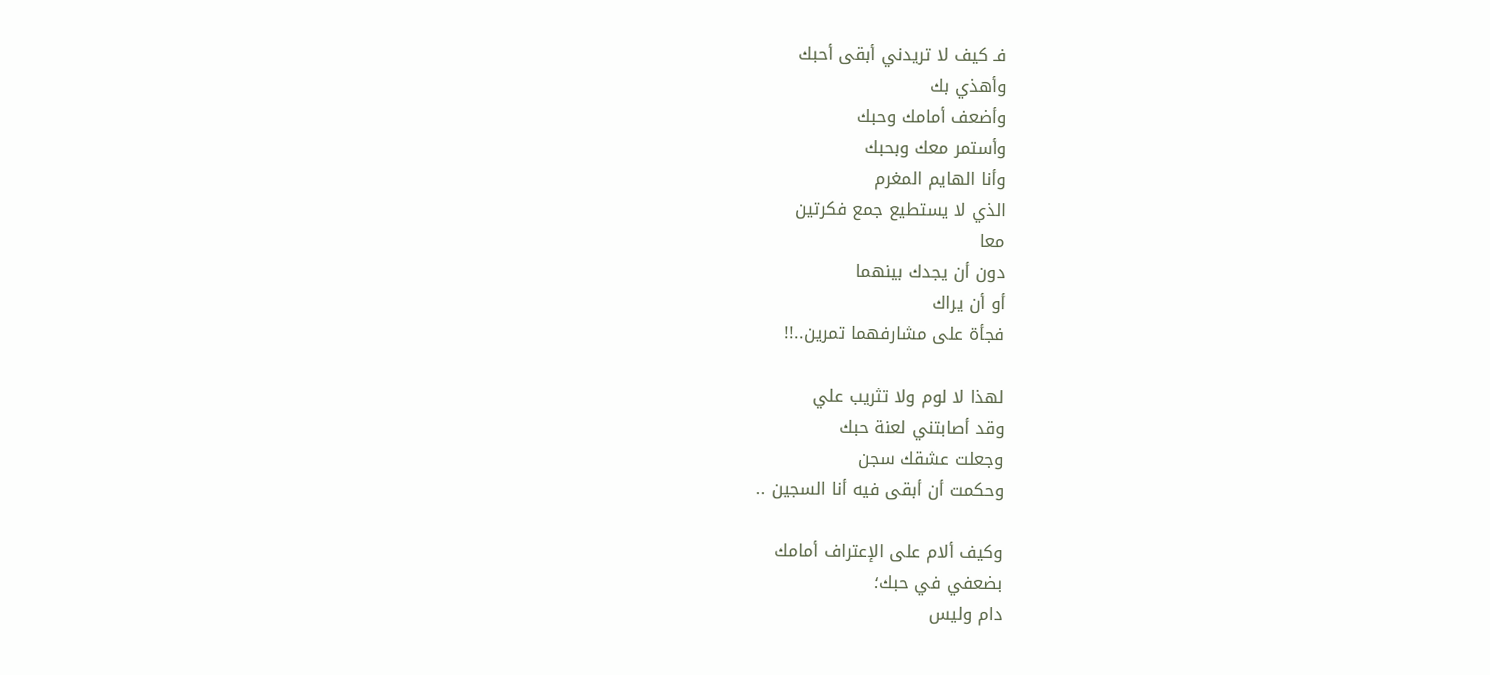فـ كيف لا تريدني أبقى أحبك
وأهذي بك
وأضعف أمامك وحبك
وأستمر معك وبحبك
وأنا الهايم المغرم
الذي لا يستطيع جمع فكرتين
معا
دون أن يجدك بينهما
أو أن يراك
فجأة على مشارفهما تمرين..!!

لهذا لا لوم ولا تثريب علي
وقد أصابتني لعنة حبك
وجعلت عشقك سجن
وحكمت أن أبقى فيه أنا السجين ..

وكيف ألام على الإعتراف أمامك
بضعفي في حبك؛
دام وليس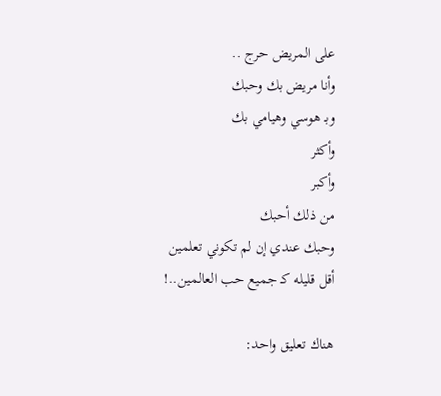على المريض حرج ..
وأنا مريض بك وحبك
وبـ هوسي وهيامي بك
وأكثر
وأكبر
من ذلك أحبك
وحبك عندي إن لم تكوني تعلمين
أقل قليله كـ جميع حب العالمين..!

هناك تعليق واحد: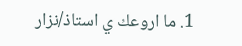1. ما اروعك ي استاذ/نزار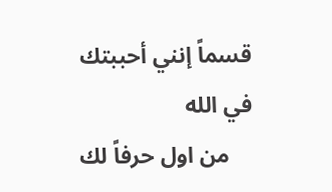قسماً إنني أحببتك في الله
    من اول حرفاً لك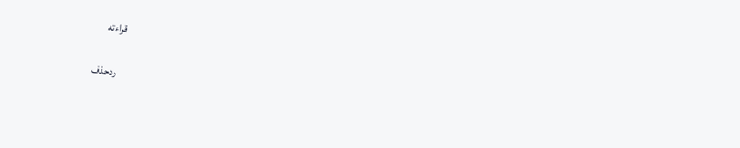قراءته

    ردحذف